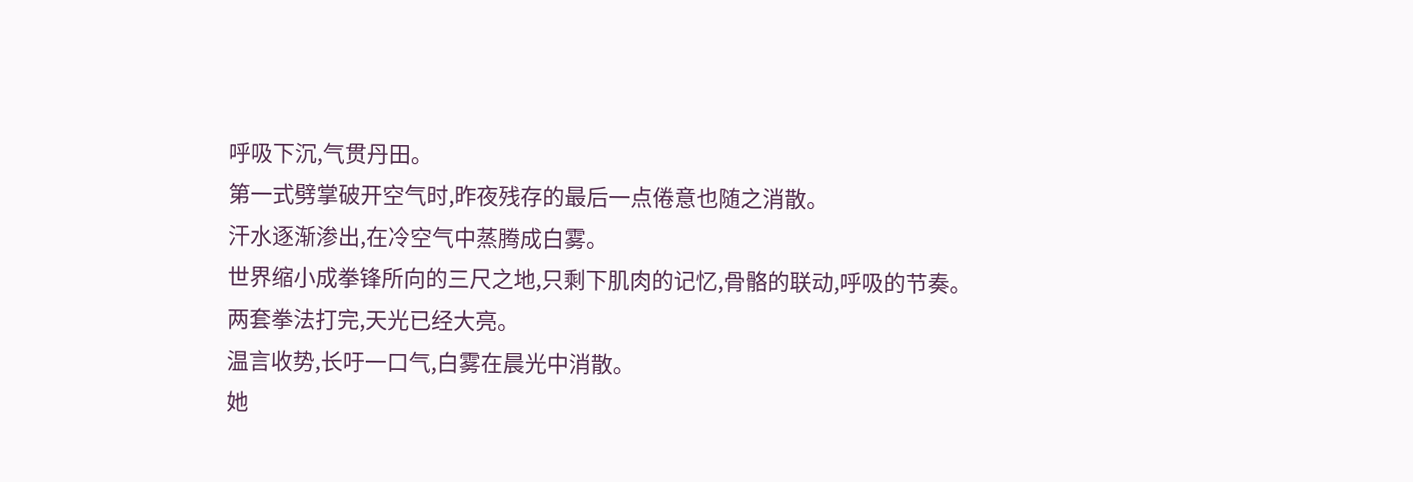呼吸下沉,气贯丹田。
第一式劈掌破开空气时,昨夜残存的最后一点倦意也随之消散。
汗水逐渐渗出,在冷空气中蒸腾成白雾。
世界缩小成拳锋所向的三尺之地,只剩下肌肉的记忆,骨骼的联动,呼吸的节奏。
两套拳法打完,天光已经大亮。
温言收势,长吁一口气,白雾在晨光中消散。
她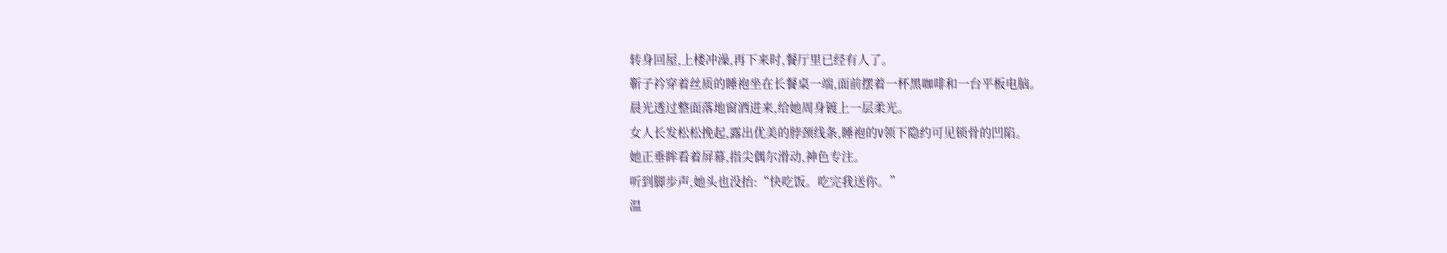转身回屋,上楼冲澡,再下来时,餐厅里已经有人了。
靳子衿穿着丝质的睡袍坐在长餐桌一端,面前摆着一杯黑咖啡和一台平板电脑。
晨光透过整面落地窗洒进来,给她周身镀上一层柔光。
女人长发松松挽起,露出优美的脖颈线条,睡袍的V领下隐约可见锁骨的凹陷。
她正垂眸看着屏幕,指尖偶尔滑动,神色专注。
听到脚步声,她头也没抬:“快吃饭。吃完我送你。”
温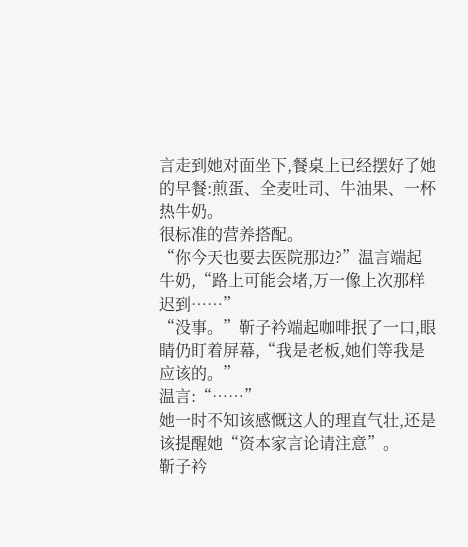言走到她对面坐下,餐桌上已经摆好了她的早餐:煎蛋、全麦吐司、牛油果、一杯热牛奶。
很标准的营养搭配。
“你今天也要去医院那边?”温言端起牛奶,“路上可能会堵,万一像上次那样迟到……”
“没事。”靳子衿端起咖啡抿了一口,眼睛仍盯着屏幕,“我是老板,她们等我是应该的。”
温言:“……”
她一时不知该感慨这人的理直气壮,还是该提醒她“资本家言论请注意”。
靳子衿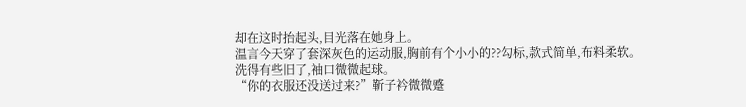却在这时抬起头,目光落在她身上。
温言今天穿了套深灰色的运动服,胸前有个小小的??勾标,款式简单,布料柔软。
洗得有些旧了,袖口微微起球。
“你的衣服还没送过来?”靳子衿微微蹙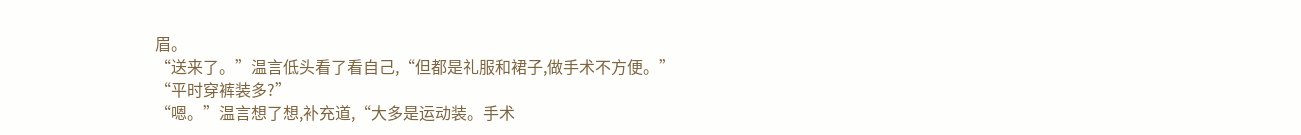眉。
“送来了。”温言低头看了看自己,“但都是礼服和裙子,做手术不方便。”
“平时穿裤装多?”
“嗯。”温言想了想,补充道,“大多是运动装。手术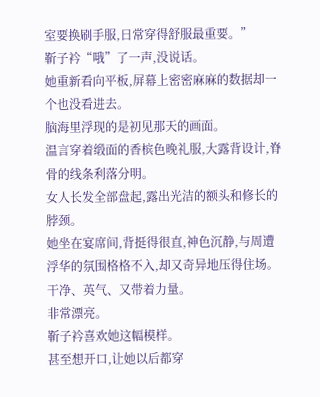室要换刷手服,日常穿得舒服最重要。”
靳子衿“哦”了一声,没说话。
她重新看向平板,屏幕上密密麻麻的数据却一个也没看进去。
脑海里浮现的是初见那天的画面。
温言穿着缎面的香槟色晚礼服,大露背设计,脊骨的线条利落分明。
女人长发全部盘起,露出光洁的额头和修长的脖颈。
她坐在宴席间,背挺得很直,神色沉静,与周遭浮华的氛围格格不入,却又奇异地压得住场。
干净、英气、又带着力量。
非常漂亮。
靳子衿喜欢她这幅模样。
甚至想开口,让她以后都穿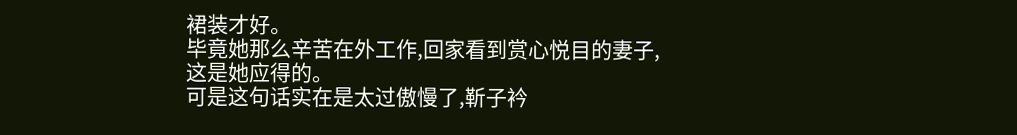裙装才好。
毕竟她那么辛苦在外工作,回家看到赏心悦目的妻子,这是她应得的。
可是这句话实在是太过傲慢了,靳子衿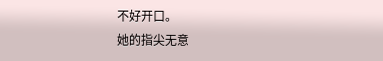不好开口。
她的指尖无意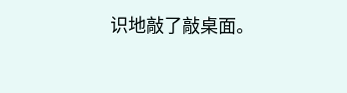识地敲了敲桌面。